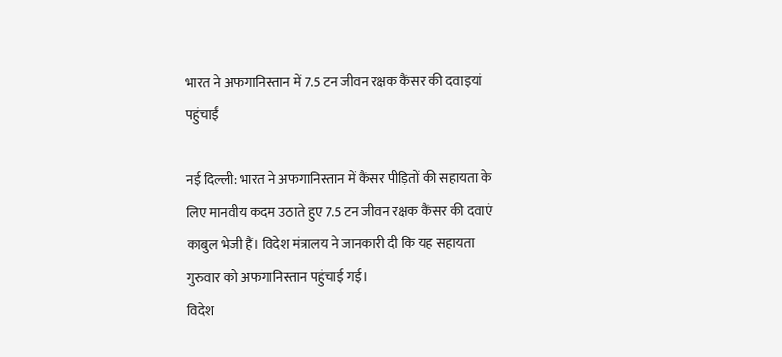भारत ने अफगानिस्तान में 7.5 टन जीवन रक्षक कैंसर की दवाइयां पहुंचाईं

नई दिल्ली: भारत ने अफगानिस्तान में कैंसर पीड़ितों की सहायता के लिए मानवीय कदम उठाते हुए 7.5 टन जीवन रक्षक कैंसर की दवाएं काबुल भेजी हैं। विदेश मंत्रालय ने जानकारी दी कि यह सहायता गुरुवार को अफगानिस्तान पहुंचाई गई।
विदेश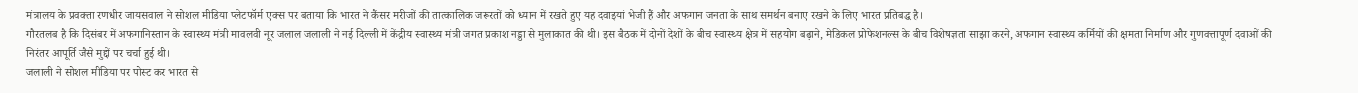मंत्रालय के प्रवक्ता रणधीर जायसवाल ने सोशल मीडिया प्लेटफॉर्म एक्स पर बताया कि भारत ने कैंसर मरीजों की तात्कालिक जरूरतों को ध्यान में रखते हुए यह दवाइयां भेजी हैं और अफगान जनता के साथ समर्थन बनाए रखने के लिए भारत प्रतिबद्ध है।
गौरतलब है कि दिसंबर में अफगानिस्तान के स्वास्थ्य मंत्री मावलवी नूर जलाल जलाली ने नई दिल्ली में केंद्रीय स्वास्थ्य मंत्री जगत प्रकाश नड्डा से मुलाकात की थी। इस बैठक में दोनों देशों के बीच स्वास्थ्य क्षेत्र में सहयोग बढ़ाने, मेडिकल प्रोफेशनल्स के बीच विशेषज्ञता साझा करने, अफगान स्वास्थ्य कर्मियों की क्षमता निर्माण और गुणवत्तापूर्ण दवाओं की निरंतर आपूर्ति जैसे मुद्दों पर चर्चा हुई थी।
जलाली ने सोशल मीडिया पर पोस्ट कर भारत से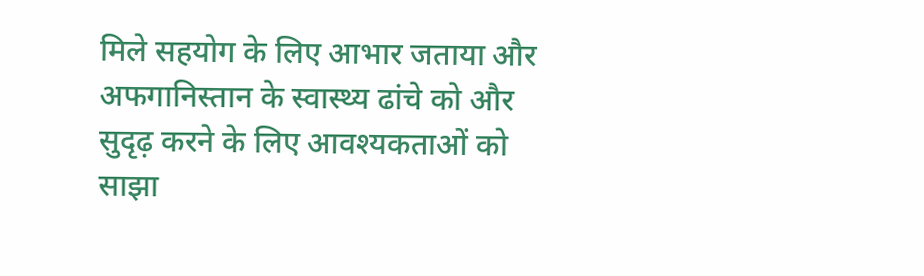मिले सहयोग के लिए आभार जताया और अफगानिस्तान के स्वास्थ्य ढांचे को और सुदृढ़ करने के लिए आवश्यकताओं को साझा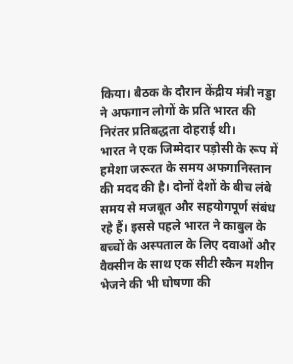किया। बैठक के दौरान केंद्रीय मंत्री नड्डा ने अफगान लोगों के प्रति भारत की निरंतर प्रतिबद्धता दोहराई थी।
भारत ने एक जिम्मेदार पड़ोसी के रूप में हमेशा जरूरत के समय अफगानिस्तान की मदद की है। दोनों देशों के बीच लंबे समय से मजबूत और सहयोगपूर्ण संबंध रहे हैं। इससे पहले भारत ने काबुल के बच्चों के अस्पताल के लिए दवाओं और वैक्सीन के साथ एक सीटी स्कैन मशीन भेजने की भी घोषणा की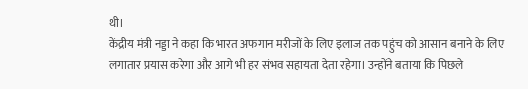थी।
केंद्रीय मंत्री नड्डा ने कहा कि भारत अफगान मरीजों के लिए इलाज तक पहुंच को आसान बनाने के लिए लगातार प्रयास करेगा और आगे भी हर संभव सहायता देता रहेगा। उन्होंने बताया कि पिछले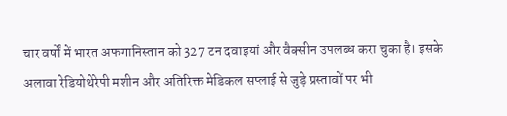चार वर्षों में भारत अफगानिस्तान को 327 टन दवाइयां और वैक्सीन उपलब्ध करा चुका है। इसके अलावा रेडियोथेरेपी मशीन और अतिरिक्त मेडिकल सप्लाई से जुड़े प्रस्तावों पर भी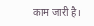काम जारी है।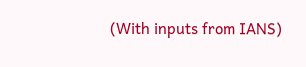(With inputs from IANS)